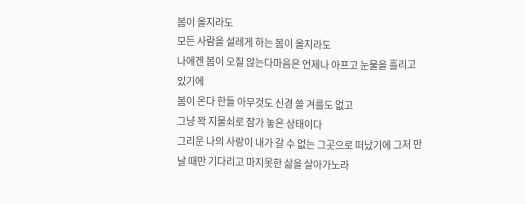봄이 올지라도
모든 사람을 설레게 하는 봄이 올지라도
나에겐 봄이 오질 않는다마음은 언제나 아프고 눈물을 흘리고 있기에
봄이 온다 한들 아무것도 신경 쓸 겨를도 없고
그냥 꽉 지물쇠로 잠가 놓은 상태이다
그리운 나의 사랑이 내가 갈 수 없는 그곳으로 떠났기에 그저 만날 때만 기다리고 마지못한 삶을 살아가노라